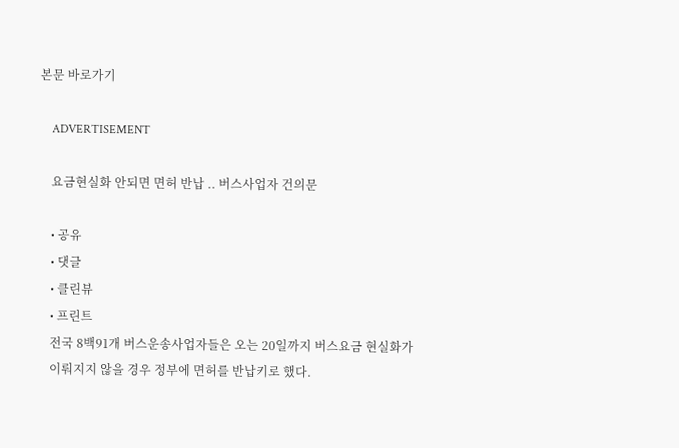본문 바로가기

    ADVERTISEMENT

    요금현실화 안되면 면허 반납 .. 버스사업자 건의문

    • 공유
    • 댓글
    • 클린뷰
    • 프린트
    전국 8백91개 버스운송사업자들은 오는 20일까지 버스요금 현실화가
    이뤄지지 않을 경우 정부에 면허를 반납키로 했다.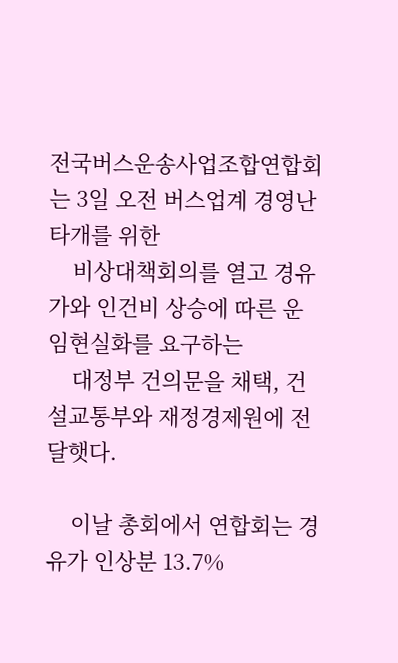전국버스운송사업조합연합회는 3일 오전 버스업계 경영난 타개를 위한
    비상대책회의를 열고 경유가와 인건비 상승에 따른 운임현실화를 요구하는
    대정부 건의문을 채택, 건설교통부와 재정경제원에 전달햇다.

    이날 총회에서 연합회는 경유가 인상분 13.7%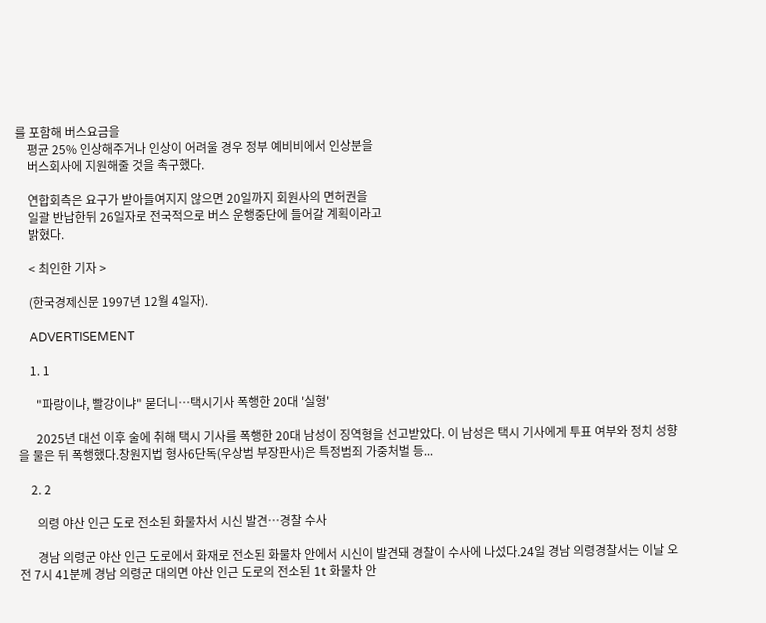를 포함해 버스요금을
    평균 25% 인상해주거나 인상이 어려울 경우 정부 예비비에서 인상분을
    버스회사에 지원해줄 것을 촉구했다.

    연합회측은 요구가 받아들여지지 않으면 20일까지 회원사의 면허권을
    일괄 반납한뒤 26일자로 전국적으로 버스 운행중단에 들어갈 계획이라고
    밝혔다.

    < 최인한 기자 >

    (한국경제신문 1997년 12월 4일자).

    ADVERTISEMENT

    1. 1

      "파랑이냐, 빨강이냐" 묻더니…택시기사 폭행한 20대 '실형'

      2025년 대선 이후 술에 취해 택시 기사를 폭행한 20대 남성이 징역형을 선고받았다. 이 남성은 택시 기사에게 투표 여부와 정치 성향을 물은 뒤 폭행했다.창원지법 형사6단독(우상범 부장판사)은 특정범죄 가중처벌 등...

    2. 2

      의령 야산 인근 도로 전소된 화물차서 시신 발견…경찰 수사

      경남 의령군 야산 인근 도로에서 화재로 전소된 화물차 안에서 시신이 발견돼 경찰이 수사에 나섰다.24일 경남 의령경찰서는 이날 오전 7시 41분께 경남 의령군 대의면 야산 인근 도로의 전소된 1t 화물차 안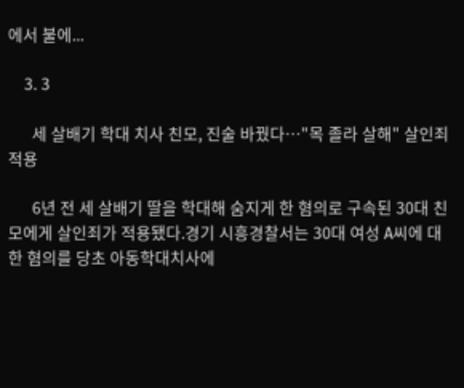에서 불에...

    3. 3

      세 살배기 학대 치사 친모, 진술 바꿨다…"목 졸라 살해" 살인죄 적용

      6년 전 세 살배기 딸을 학대해 숨지게 한 혐의로 구속된 30대 친모에게 살인죄가 적용됐다.경기 시흥경찰서는 30대 여성 A씨에 대한 혐의를 당초 아동학대치사에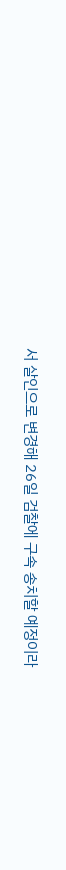서 살인으로 변경해 26일 검찰에 구속 송치할 예정이라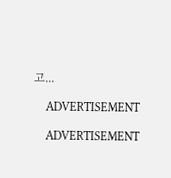고...

    ADVERTISEMENT

    ADVERTISEMENT